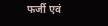फर्जी एवं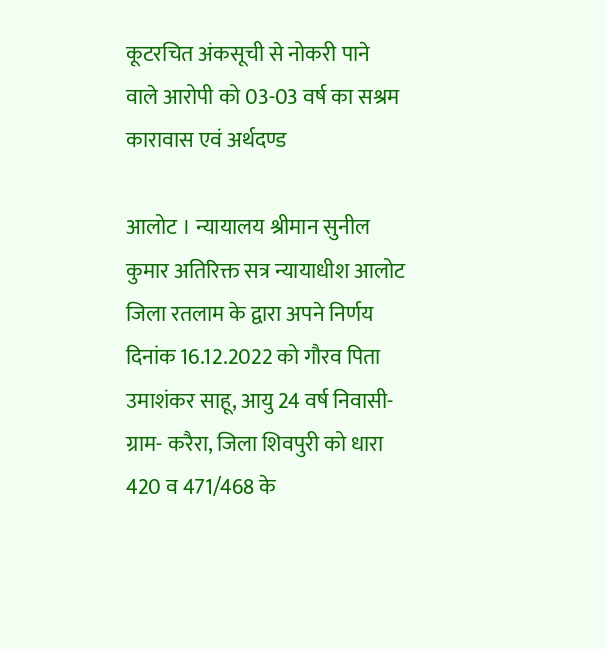कूटरचित अंकसूची से नोकरी पाने वाले आरोपी को 03-03 वर्ष का सश्रम कारावास एवं अर्थदण्ड

आलोट । न्यायालय श्रीमान सुनील कुमार अतिरिक्त सत्र न्यायाधीश आलोट जिला रतलाम के द्वारा अपने निर्णय दिनांक 16.12.2022 को गौरव पिता उमाशंकर साहू, आयु 24 वर्ष निवासी-ग्राम- करैरा, जिला शिवपुरी को धारा 420 व 471/468 के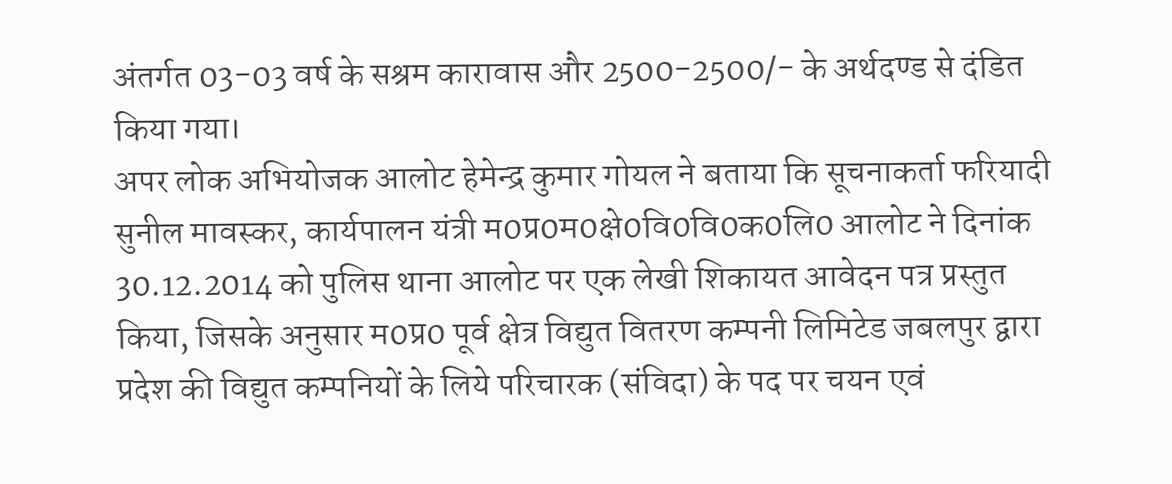अंतर्गत 03-03 वर्ष के सश्रम कारावास और 2500-2500/- के अर्थदण्ड से दंडित किया गया।
अपर लोक अभियोजक आलोट हेमेन्द्र कुमार गोयल ने बताया कि सूचनाकर्ता फरियादी सुनील मावस्कर, कार्यपालन यंत्री म0प्र0म0क्षे0वि0वि0क0लि0 आलोट ने दिनांक 30.12.2014 को पुलिस थाना आलोट पर एक लेखी शिकायत आवेदन पत्र प्रस्तुत किया, जिसके अनुसार म0प्र0 पूर्व क्षेत्र विद्युत वितरण कम्पनी लिमिटेड जबलपुर द्वारा प्रदेश की विद्युत कम्पनियों के लिये परिचारक (संविदा) के पद पर चयन एवं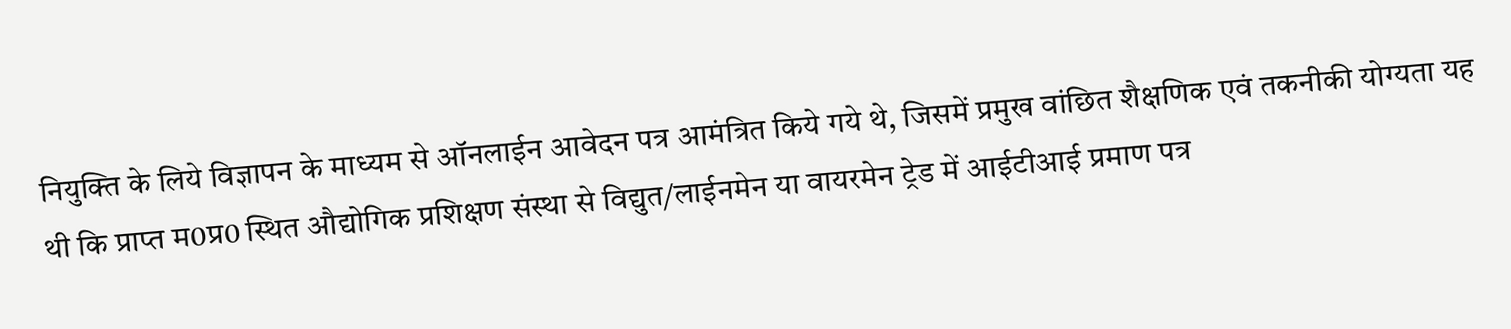नियुक्ति के लिये विज्ञापन के माध्यम से ऑनलाईन आवेदन पत्र आमंत्रित किये गये थे, जिसमें प्रमुख वांछित शैक्षणिक एवं तकनीकी योग्यता यह थी कि प्राप्त म0प्र0 स्थित औद्योगिक प्रशिक्षण संस्था से विद्युत/लाईनमेन या वायरमेन ट्रेड में आईटीआई प्रमाण पत्र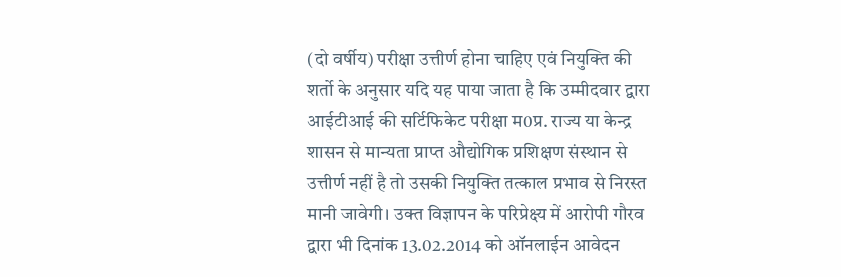(दो वर्षीय) परीक्षा उत्तीर्ण होना चाहिए एवं नियुक्ति की शर्तो के अनुसार यदि यह पाया जाता है कि उम्मीदवार द्वारा आईटीआई की सर्टिफिकेट परीक्षा म0प्र. राज्य या केन्द्र शासन से मान्यता प्राप्त औद्योगिक प्रशिक्षण संस्थान से उत्तीर्ण नहीं है तो उसकी नियुक्ति तत्काल प्रभाव से निरस्त मानी जावेगी। उक्त विज्ञापन के परिप्रेक्ष्य में आरोपी गौरव द्वारा भी दिनांक 13.02.2014 को ऑनलाईन आवेदन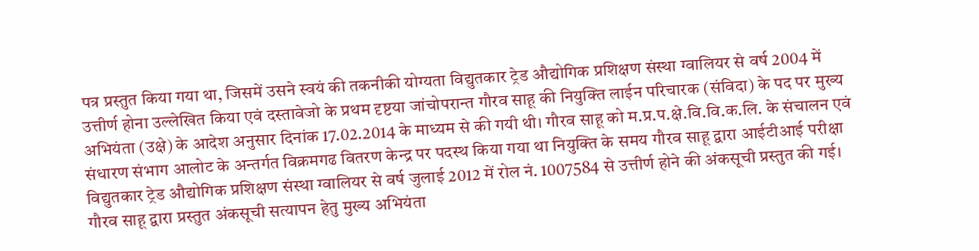पत्र प्रस्तुत किया गया था, जिसमें उसने स्वयं की तकनीकी योग्यता विद्युतकार ट्रेड औद्योगिक प्रशिक्षण संस्था ग्वालियर से वर्ष 2004 में उत्तीर्ण होना उल्लेखित किया एवं दस्तावेजो के प्रथम दृष्टया जांचोपरान्त गौरव साहू की नियुक्ति लाईन परिचारक (संविदा) के पद पर मुख्य अभियंता (उक्षे) के आदेश अनुसार दिनांक 17.02.2014 के माध्यम से की गयी थी। गौरव साहू को म.प्र.प.क्षे.वि.वि.क.लि. के संचालन एवं संधारण संभाग आलोट के अन्तर्गत विक्रमगढ वितरण केन्द्र पर पदस्थ किया गया था नियुक्ति के समय गौरव साहू द्वारा आईटीआई परीक्षा विद्युतकार ट्रेड औद्योगिक प्रशिक्षण संस्था ग्वालियर से वर्ष जुलाई 2012 में रोल नं. 1007584 से उत्तीर्ण होने की अंकसूची प्रस्तुत की गई। गौरव साहू द्वारा प्रस्तुत अंकसूची सत्यापन हेतु मुख्य अभियंता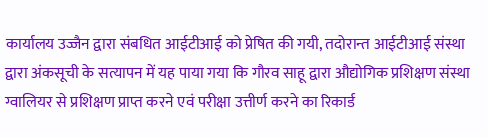कार्यालय उज्जैन द्वारा संबधित आईटीआई को प्रेषित की गयी, तदोरान्त आईटीआई संस्था द्वारा अंकसूची के सत्यापन में यह पाया गया कि गौरव साहू द्वारा औद्योगिक प्रशिक्षण संस्था ग्वालियर से प्रशिक्षण प्राप्त करने एवं परीक्षा उत्तीर्ण करने का रिकार्ड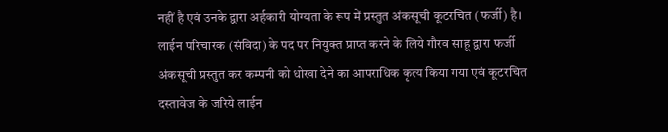नहीं है एवं उनके द्वारा अर्हकारी योग्यता के रूप में प्रस्तुत अंकसूची कूटरचित (फर्जी) है। लाईन परिचारक (संविदा) के पद पर नियुक्त प्राप्त करने के लिये गौरव साहू द्वारा फर्जी अंकसूची प्रस्तुत कर कम्पनी को धोखा देने का आपराधिक कृत्य किया गया एवं कूटरचित दस्तावेज के जरिये लाईन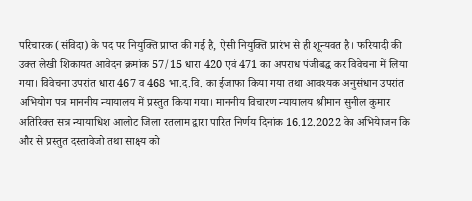परिचारक (संविदा) के पद पर नियुक्ति प्राप्त की गई है, ऐसी नियुक्ति प्रारंभ से ही शून्यवत है। फरियादी की उक्त लेखी शिकायत आवेदन क्रमांक 57/15 धारा 420 एवं 471 का अपराध पंजीबद्ध कर विवेचना में लिया गया। विवेचना उपरांत धारा 467 व 468 भा.द.वि. का ईजाफा किया गया तथा आवश्यक अनुसंधान उपरांत अभियोग पत्र माननीय न्यायालय में प्रस्तुत किया गया। माननीय विचारण न्यायालय श्रीमान सुनील कुमार अतिरिक्त सत्र न्यायाधिश आलोट जिला रतलाम द्वारा पारित निर्णय दिनांक 16.12.2022 केा अभियेाजन कि और से प्रस्तुत दस्तावेजो तथा साक्ष्य को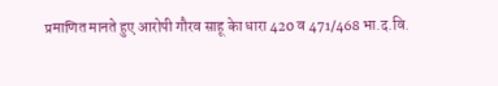प्रमाणित मानते हुए आरोपी गौरव साहू केा धारा 420 व 471/468 भा.द.वि.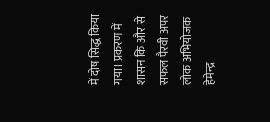में दोष सिद्ध किया गया। प्रकरण में शासन कि और से सफल पैरवी अपर लोक अभियोजक हेमेन्द्र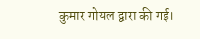कुमार गोयल द्वारा की गई।